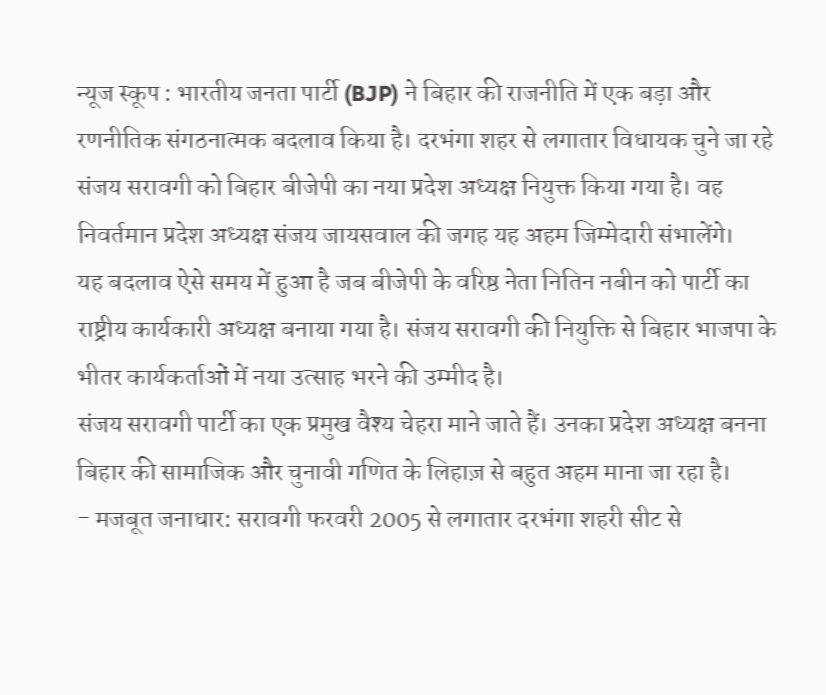न्यूज स्कूप : भारतीय जनता पार्टी (BJP) ने बिहार की राजनीति में एक बड़ा और रणनीतिक संगठनात्मक बदलाव किया है। दरभंगा शहर से लगातार विधायक चुने जा रहे संजय सरावगी को बिहार बीजेपी का नया प्रदेश अध्यक्ष नियुक्त किया गया है। वह निवर्तमान प्रदेश अध्यक्ष संजय जायसवाल की जगह यह अहम जिम्मेदारी संभालेंगे।
यह बदलाव ऐसे समय में हुआ है जब बीजेपी के वरिष्ठ नेता नितिन नबीन को पार्टी का राष्ट्रीय कार्यकारी अध्यक्ष बनाया गया है। संजय सरावगी की नियुक्ति से बिहार भाजपा के भीतर कार्यकर्ताओं में नया उत्साह भरने की उम्मीद है।
संजय सरावगी पार्टी का एक प्रमुख वैश्य चेहरा माने जाते हैं। उनका प्रदेश अध्यक्ष बनना बिहार की सामाजिक और चुनावी गणित के लिहाज़ से बहुत अहम माना जा रहा है।
- मजबूत जनाधार: सरावगी फरवरी 2005 से लगातार दरभंगा शहरी सीट से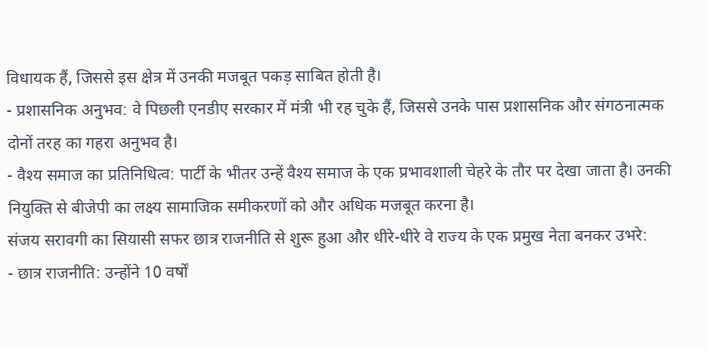विधायक हैं, जिससे इस क्षेत्र में उनकी मजबूत पकड़ साबित होती है।
- प्रशासनिक अनुभव: वे पिछली एनडीए सरकार में मंत्री भी रह चुके हैं, जिससे उनके पास प्रशासनिक और संगठनात्मक दोनों तरह का गहरा अनुभव है।
- वैश्य समाज का प्रतिनिधित्व: पार्टी के भीतर उन्हें वैश्य समाज के एक प्रभावशाली चेहरे के तौर पर देखा जाता है। उनकी नियुक्ति से बीजेपी का लक्ष्य सामाजिक समीकरणों को और अधिक मजबूत करना है।
संजय सरावगी का सियासी सफर छात्र राजनीति से शुरू हुआ और धीरे-धीरे वे राज्य के एक प्रमुख नेता बनकर उभरे:
- छात्र राजनीति: उन्होंने 10 वर्षों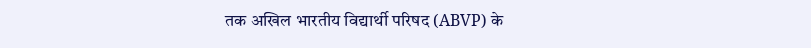तक अखिल भारतीय विद्यार्थी परिषद (ABVP) के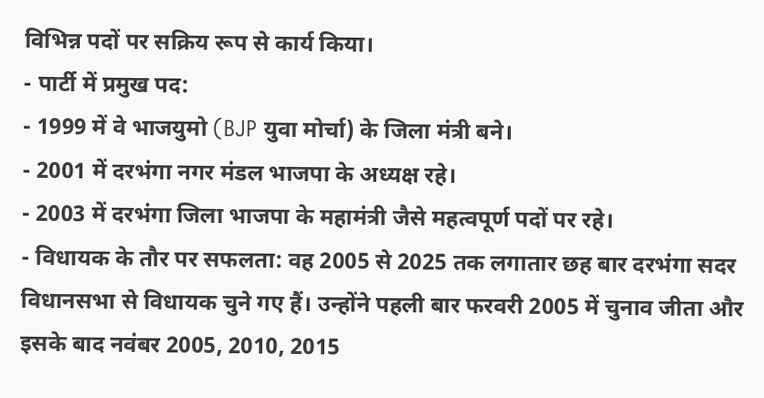विभिन्न पदों पर सक्रिय रूप से कार्य किया।
- पार्टी में प्रमुख पद:
- 1999 में वे भाजयुमो (BJP युवा मोर्चा) के जिला मंत्री बने।
- 2001 में दरभंगा नगर मंडल भाजपा के अध्यक्ष रहे।
- 2003 में दरभंगा जिला भाजपा के महामंत्री जैसे महत्वपूर्ण पदों पर रहे।
- विधायक के तौर पर सफलता: वह 2005 से 2025 तक लगातार छह बार दरभंगा सदर विधानसभा से विधायक चुने गए हैं। उन्होंने पहली बार फरवरी 2005 में चुनाव जीता और इसके बाद नवंबर 2005, 2010, 2015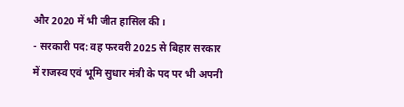और 2020 में भी जीत हासिल की।
- सरकारी पद: वह फरवरी 2025 से बिहार सरकार में राजस्व एवं भूमि सुधार मंत्री के पद पर भी अपनी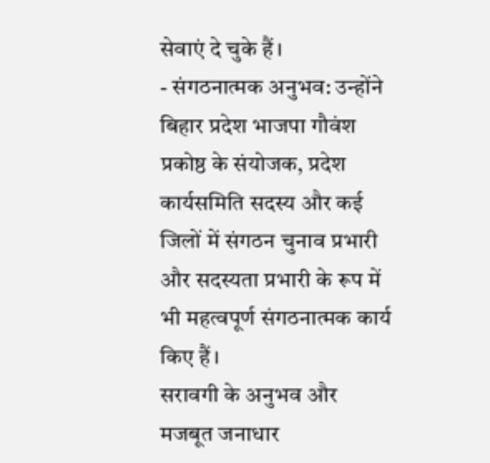सेवाएं दे चुके हैं।
- संगठनात्मक अनुभव: उन्होंने बिहार प्रदेश भाजपा गौवंश प्रकोष्ठ के संयोजक, प्रदेश कार्यसमिति सदस्य और कई जिलों में संगठन चुनाव प्रभारी और सदस्यता प्रभारी के रूप में भी महत्वपूर्ण संगठनात्मक कार्य किए हैं।
सरावगी के अनुभव और मजबूत जनाधार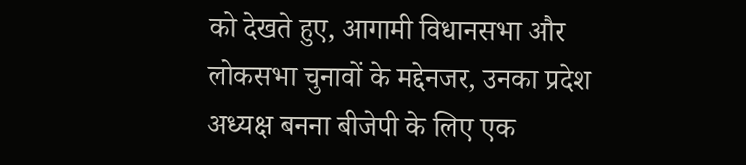को देखते हुए, आगामी विधानसभा और लोकसभा चुनावों के मद्देनजर, उनका प्रदेश अध्यक्ष बनना बीजेपी के लिए एक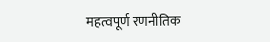महत्वपूर्ण रणनीतिक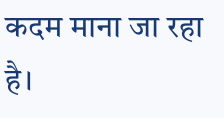कदम माना जा रहा है।